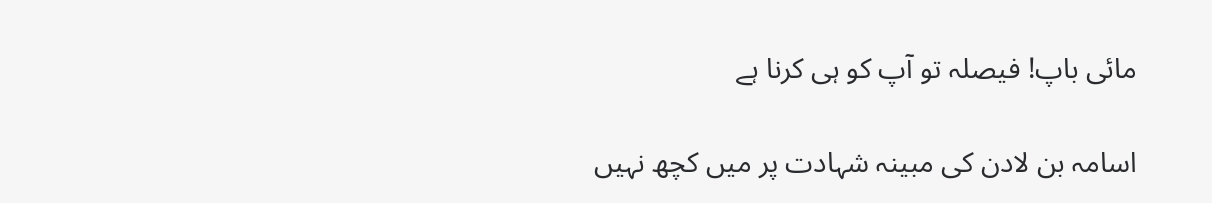مائی باپ! فیصلہ تو آپ کو ہی کرنا ہے

اسامہ بن لادن کی مبینہ شہادت پر میں کچھ نہیں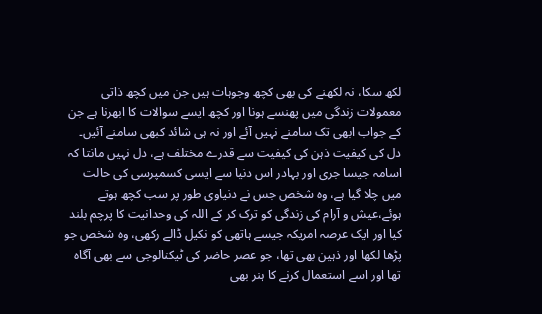لکھ سکا، نہ لکھنے کی بھی کچھ وجوہات ہیں جن میں کچھ ذاتی معمولات زندگی میں پھنسے ہونا اور کچھ ایسے سوالات کا ابھرنا ہے جن کے جواب ابھی تک سامنے نہیں آئے اور نہ ہی شائد کبھی سامنے آئیں۔ دل کی کیفیت ذہن کی کیفیت سے قدرے مختلف ہے، دل نہیں مانتا کہ اسامہ جیسا جری اور بہادر اس دنیا سے ایسی کسمپرسی کی حالت میں چلا گیا ہے، وہ شخص جس نے دنیاوی طور پر سب کچھ ہوتے ہوئے،عیش و آرام کی زندگی کو ترک کر کے اللہ کی وحدانیت کا پرچم بلند کیا اور ایک عرصہ امریکہ جیسے ہاتھی کو نکیل ڈالے رکھی، وہ شخص جو پڑھا لکھا اور ذہین بھی تھا، جو عصر حاضر کی ٹیکنالوجی سے بھی آگاہ تھا اور اسے استعمال کرنے کا ہنر بھی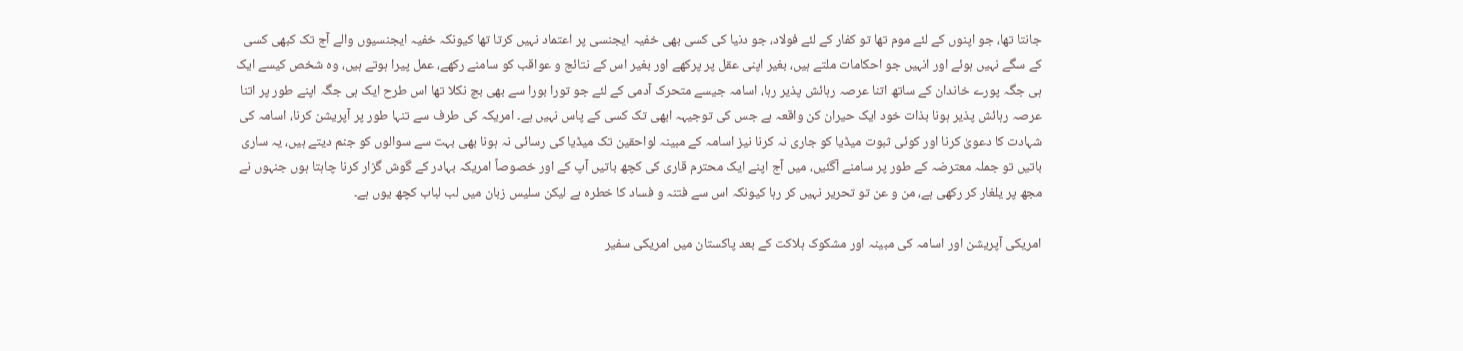جانتا تھا، جو اپنوں کے لئے موم تھا تو کفار کے لئے فولاد، جو دنیا کی کسی بھی خفیہ ایجنسی پر اعتماد نہیں کرتا تھا کیونکہ خفیہ ایجنسیوں والے آج تک کبھی کسی کے سگے نہیں ہوئے اور انہیں جو احکامات ملتے ہیں، بغیر اپنی عقل پر پرکھے اور بغیر اس کے نتائج و عواقب کو سامنے رکھے، عمل پیرا ہوتے ہیں، وہ شخص کیسے ایک ہی جگہ پورے خاندان کے ساتھ اتنا عرصہ رہائش پذیر رہا، اسامہ جیسے متحرک آدمی کے لئے جو تورا بورا سے بھی بچ نکلا تھا اس طرح ایک ہی جگہ اپنے طور پر اتنا عرصہ رہائش پذیر ہونا بذات خود ایک حیران کن واقعہ ہے جس کی توجیہہ ابھی تک کسی کے پاس نہیں ہے۔ امریکہ کی طرف سے تنہا طور پر آپریشن کرنا، اسامہ کی شہادت کا دعویٰ کرنا اور کوئی ثبوت میڈیا کو جاری نہ کرنا نیز اسامہ کے مبینہ لواحقین تک میڈیا کی رسائی نہ ہونا بھی بہت سے سوالوں کو جنم دیتے ہیں، یہ ساری باتیں تو جملہ معترضہ کے طور پر سامنے آگئیں، میں آج اپنے ایک محترم قاری کی کچھ باتیں آپ کے اور خصوصاً امریکہ بہادر کے گوش گزار کرنا چاہتا ہوں جنہوں نے مجھ پر یلغار کر رکھی ہے، من و عن تو تحریر نہیں کر رہا کیونکہ اس سے فتنہ و فساد کا خطرہ ہے لیکن سلیس زبان میں لب لباب کچھ یوں ہے۔

امریکی آپریشن اور اسامہ کی مبینہ اور مشکوک ہلاکت کے بعد پاکستان میں امریکی سفیر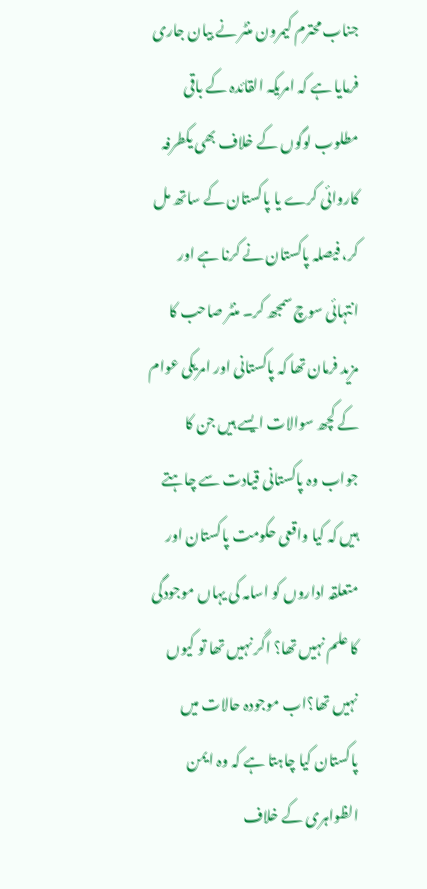جناب محترم کیمرون منٹر نے بیان جاری فرمایا ہے کہ امریکہ القائدہ کے باقی مطلوب لوگوں کے خلاف بھی یکطرفہ کاروائی کرے یا پاکستان کے ساتھ مل کر، فیصلہ پاکستان نے کرنا ہے اور انتہائی سوچ سمجھ کر۔ منٹر صاحب کا مزید فرمان تھا کہ پاکستانی اور امریکی عوام کے کچھ سوالات ایسے ہیں جن کا جواب وہ پاکستانی قیادت سے چاہتے ہیں کہ کیا واقعی حکومت پاکستان اور متعلقہ اداروں کو اسامہ کی یہاں موجودگی کا علم نہیں تھا؟ اگر نہیں تھا تو کیوں نہیں تھا؟اب موجودہ حالات میں پاکستان کیا چاہتا ہے کہ وہ ایمن الظواہری کے خلاف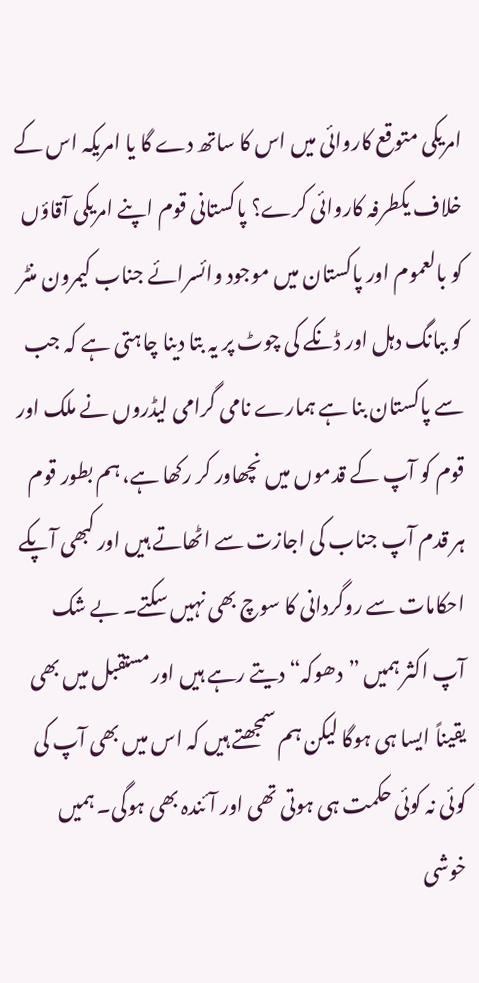امریکی متوقع کاروائی میں اس کا ساتھ دے گا یا امریکہ اس کے خلاف یکطرفہ کاروائی کرے؟ پاکستانی قوم اپنے امریکی آقاؤں کو بالعموم اور پاکستان میں موجود وائسرائے جناب کیمرون منٹر کو ببانگ دہل اور ڈنکے کی چوٹ پر یہ بتا دینا چاہتی ہے کہ جب سے پاکستان بنا ہے ہمارے نامی گرامی لیڈروں نے ملک اور قوم کو آپ کے قدموں میں نچھاور کر رکھا ہے، ہم بطور قوم ہر قدم آپ جناب کی اجازت سے اٹھاتے ہیں اور کبھی آپکے احکامات سے روگردانی کا سوچ بھی نہیں سکتے۔ بے شک آپ اکثر ہمیں ”دھوکہ“ دیتے رہے ہیں اور مستقبل میں بھی یقیناً ایسا ہی ہوگا لیکن ہم سمجھتے ہیں کہ اس میں بھی آپ کی کوئی نہ کوئی حکمت ہی ہوتی تھی اور آئندہ بھی ہوگی۔ ہمیں خوشی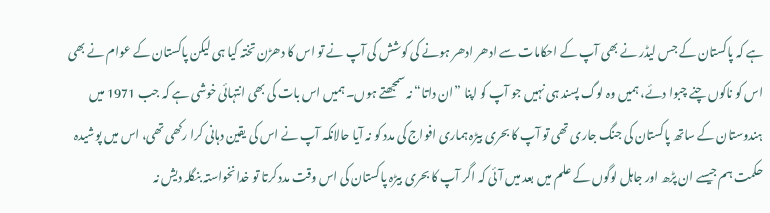ہے کہ پاکستان کے جس لیڈر نے بھی آپ کے احکامات سے ادھر ادھر ہونے کی کوشش کی آپ نے تو اس کا دھڑن تختہ کیا ہی لیکن پاکستان کے عوام نے بھی اس کو ناکوں چنے چبوا دئے، ہمیں وہ لوگ پسند ہی نہیں جو آپ کو اپنا ”ان داتا“ نہ سمجھتے ہوں۔ ہمیں اس بات کی بھی انتہائی خوشی ہے کہ جب 1971 میں ہندوستان کے ساتھ پاکستان کی جنگ جاری تھی تو آپ کا بحری بیڑہ ہماری افواج کی مدد کو نہ آیا حالانکہ آپ نے اس کی یقین دہانی کرا رکھی تھی، اس میں پوشیدہ حکمت ہم جیسے ان پڑھ اور جاہل لوگوں کے علم میں بعد میں آئی کہ اگر آپ کا بحری بیڑہ پاکستان کی اس وقت مدد کرتا تو خدانخواستہ بنگلہ دیش نہ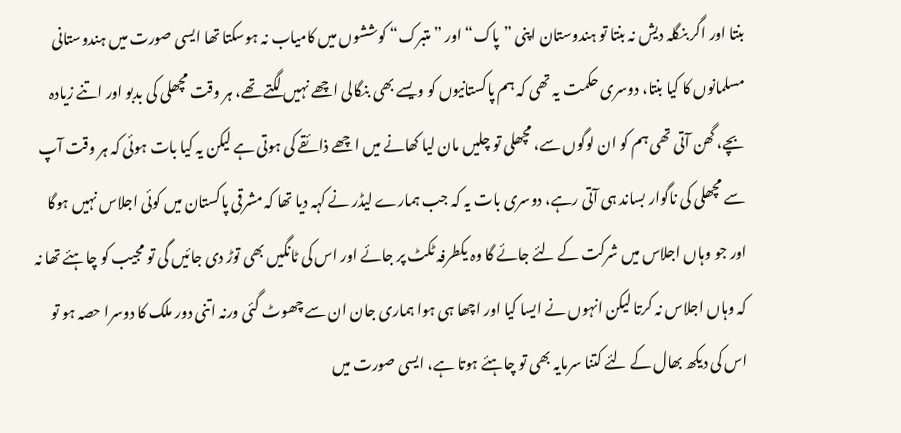بنتا اور اگر بنگلہ دیش نہ بنتا تو ہندوستان اپنی ”پاک“ اور ”متبرک“ کوششوں میں کامیاب نہ ہوسکتا تھا ایسی صورت میں ہندوستانی مسلمانوں کا کیا بنتا، دوسری حکمت یہ تھی کہ ہم پاکستانیوں کو ویسے بھی بنگالی اچھے نہیں لگتے تھے، ہر وقت مچھلی کی بدبو اور اتنے زیادہ بچے، گھن آتی تھی ہم کو ان لوگوں سے، مچھلی تو چلیں مان لیا کھانے میں اچھے ذائقے کی ہوتی ہے لیکن یہ کیا بات ہوئی کہ ہر وقت آپ سے مچھلی کی ناگوار بساند ہی آتی رہے، دوسری بات یہ کہ جب ہمارے لیڈر نے کہہ دیا تھا کہ مشرقی پاکستان میں کوئی اجلاس نہیں ہوگا اور جو وہاں اجلاس میں شرکت کے لئے جائے گا وہ یکطرفہ ٹکٹ پر جائے اور اس کی ٹانگیں بھی توڑ دی جائیں گی تو مجیب کو چاہئے تھا نہ کہ وہاں اجلاس نہ کرتا لیکن انہوں نے ایسا کیا اور اچھا ہی ہوا ہماری جان ان سے چھوٹ گئی ورنہ اتنی دور ملک کا دوسرا حصہ ہو تو اس کی دیکھ بھال کے لئے کتنا سرمایہ بھی تو چاہئے ہوتا ہے، ایسی صورت میں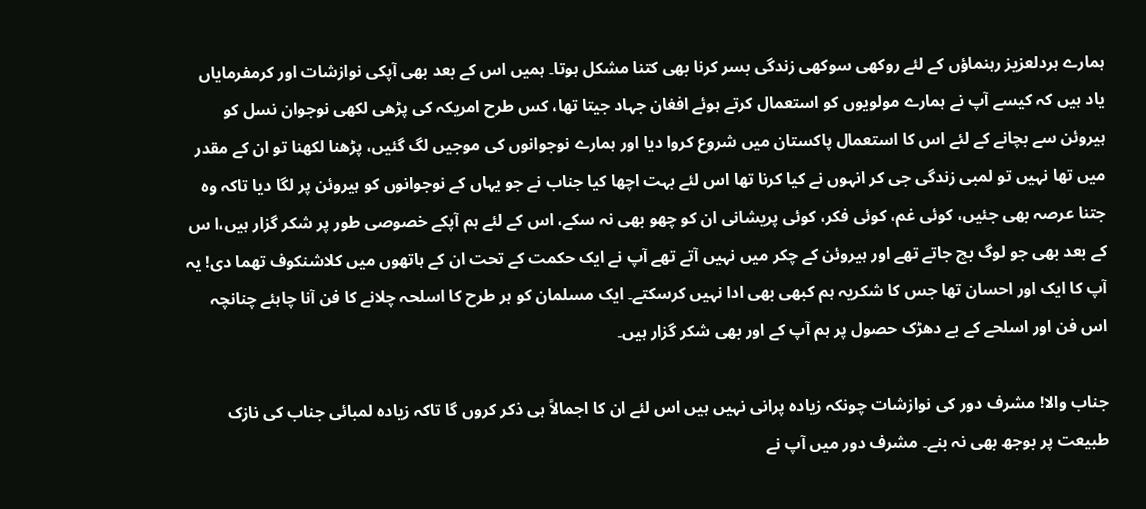ہمارے ہردلعزیز رہنماؤں کے لئے روکھی سوکھی زندگی بسر کرنا بھی کتنا مشکل ہوتا۔ ہمیں اس کے بعد بھی آپکی نوازشات اور کرمفرمایاں یاد ہیں کہ کیسے آپ نے ہمارے مولویوں کو استعمال کرتے ہوئے افغان جہاد جیتا تھا، کس طرح امریکہ کی پڑھی لکھی نوجوان نسل کو ہیروئن سے بچانے کے لئے اس کا استعمال پاکستان میں شروع کروا دیا اور ہمارے نوجوانوں کی موجیں لگ گئیں، پڑھنا لکھنا تو ان کے مقدر میں تھا نہیں تو لمبی زندگی جی کر انہوں نے کیا کرنا تھا اس لئے بہت اچھا کیا جناب نے جو یہاں کے نوجوانوں کو ہیروئن پر لگا دیا تاکہ وہ جتنا عرصہ بھی جئیں، کوئی غم، کوئی فکر، کوئی پریشانی ان کو چھو بھی نہ سکے، اس کے لئے ہم آپکے خصوصی طور پر شکر گزار ہیں،ا س کے بعد بھی جو لوگ بچ جاتے تھے اور ہیروئن کے چکر میں نہیں آتے تھے آپ نے ایک حکمت کے تحت ان کے ہاتھوں میں کلاشنکوف تھما دی! یہ آپ کا ایک اور احسان تھا جس کا شکریہ ہم کبھی بھی ادا نہیں کرسکتے۔ ایک مسلمان کو ہر طرح کا اسلحہ چلانے کا فن آنا چاہئے چنانچہ اس فن اور اسلحے کے بے دھڑک حصول پر ہم آپ کے اور بھی شکر گزار ہیں۔

جناب والا! مشرف دور کی نوازشات چونکہ زیادہ پرانی نہیں ہیں اس لئے ان کا اجمالاً ہی ذکر کروں گا تاکہ زیادہ لمبائی جناب کی نازک طبیعت پر بوجھ بھی نہ بنے۔ مشرف دور میں آپ نے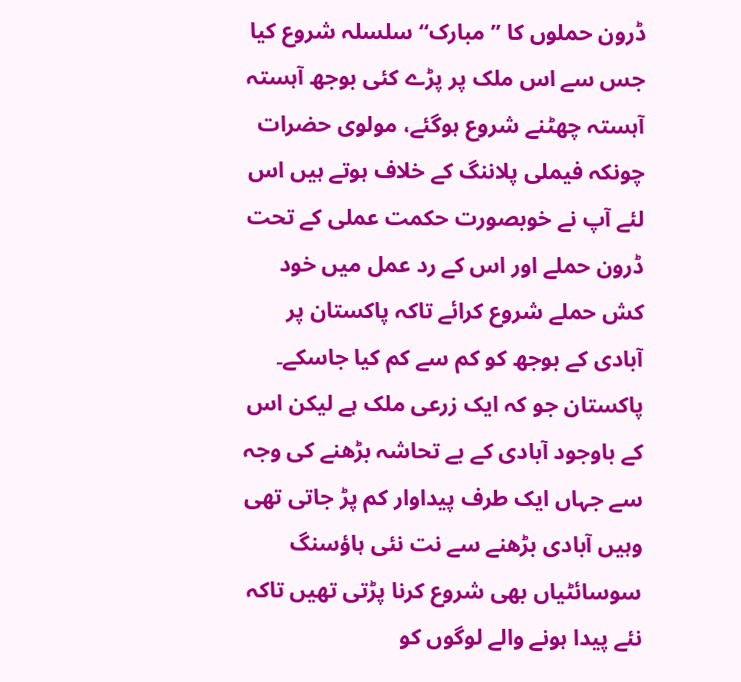ڈرون حملوں کا ”مبارک“ سلسلہ شروع کیا جس سے اس ملک پر پڑے کئی بوجھ آہستہ آہستہ چھٹنے شروع ہوگئے، مولوی حضرات چونکہ فیملی پلاننگ کے خلاف ہوتے ہیں اس لئے آپ نے خوبصورت حکمت عملی کے تحت ڈرون حملے اور اس کے رد عمل میں خود کش حملے شروع کرائے تاکہ پاکستان پر آبادی کے بوجھ کو کم سے کم کیا جاسکے۔ پاکستان جو کہ ایک زرعی ملک ہے لیکن اس کے باوجود آبادی کے بے تحاشہ بڑھنے کی وجہ سے جہاں ایک طرف پیداوار کم پڑ جاتی تھی وہیں آبادی بڑھنے سے نت نئی ہاؤسنگ سوسائٹیاں بھی شروع کرنا پڑتی تھیں تاکہ نئے پیدا ہونے والے لوگوں کو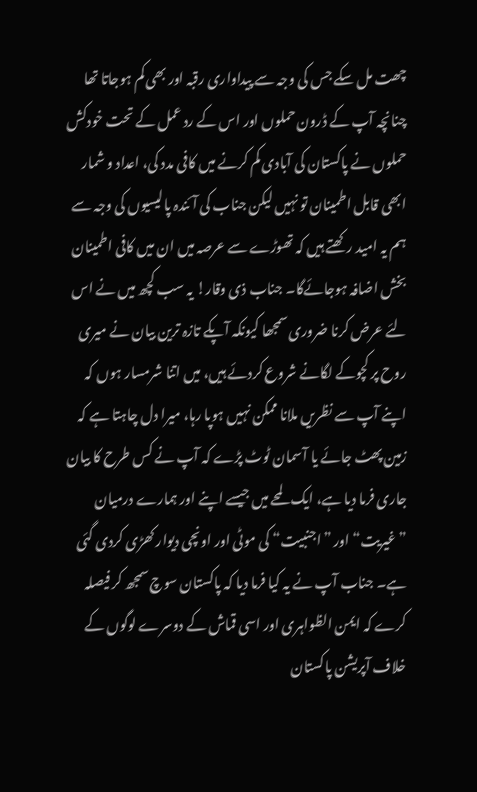چھت مل سکے جس کی وجہ سے پیداواری رقبہ اور بھی کم ہوجاتا تھا چنانچہ آپ کے ڈرون حملوں اور اس کے رد عمل کے تحت خودکش حملوں نے پاکستان کی آبادی کم کرنے میں کافی مدد کی، اعداد و شمار ابھی قابل اطمینان تو نہیں لیکن جناب کی آئندہ پالیسیوں کی وجہ سے ہم یہ امید رکھتے ہیں کہ تھوڑے سے عرصہ میں ان میں کافی اطمینان بخش اضافہ ہوجائےگا۔ جناب ذی وقار! یہ سب کچھ میں نے اس لئے عرض کرنا ضروری سمجھا کیونکہ آپکے تازہ ترین بیان نے میری روح پر کچوکے لگانے شروع کردئے ہیں، میں اتنا شرمسار ہوں کہ اپنے آپ سے نظریں ملانا ممکن نہیں ہوپا رہا، میرا دل چاہتا ہے کہ زمین پھٹ جائے یا آسمان ٹوٹ پڑے کہ آپ نے کس طرح کا بیان جاری فرما دیا ہے، ایک لمحے میں جیسے اپنے اور ہمارے درمیان ”غیریت“ اور ”اجنبیت“ کی موٹی اور اونچی دیوار کھڑی کردی گئی ہے۔ جناب آپ نے یہ کیا فرما دیا کہ پاکستان سوچ سمجھ کر فیصلہ کرے کہ ایمن الظواہری اور اسی قماش کے دوسرے لوگوں کے خلاف آپریشن پاکستان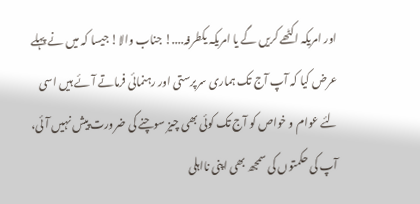اور امریکہ اکٹھے کریں گے یا امریکہ یکطرفہ....! جناب والا! جیسا کہ میں نے پہلے عرض کیا کہ آپ آج تک ہماری سرپرستی اور رہنمائی فرماتے آئے ہیں اسی لئے عوام و خواص کو آج تک کوئی بھی چیز سوچنے کی ضرورت پیش نہیں آئی، آپ کی حکمتوں کی سمجھ بھی اپنی نااہلی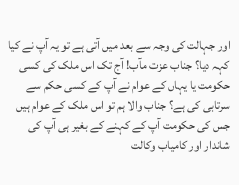اور جہالت کی وجہ سے بعد میں آتی ہے تو یہ آپ نے کیا کہہ دیا؟ جناب عزت مآب! آج تک اس ملک کی کسی حکومت یا یہاں کے عوام نے آپ کے کسی حکم سے سرتابی کی ہے؟ جناب والا ہم تو اس ملک کے عوام ہیں جس کی حکومت آپ کے کہنے کے بغیر ہی آپ کی شاندار اور کامیاب وکالت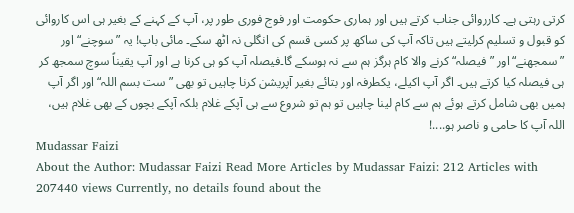کرتی رہتی ہے۔ کارروائی جناب کرتے ہیں اور ہماری حکومت اور فوج فوری طور پر، آپ کے کہنے کے بغیر ہی اس کاروائی کو قبول و تسلیم کرلیتے ہیں تاکہ آپ کی ساکھ پر کسی قسم کی انگلی نہ اٹھ سکے۔ مائی باپ! یہ ”سوچنے“اور ”سمجھنے“ اور ”فیصلہ“ کرنے والا کام ہرگز ہم سے نہ ہوسکے گا۔فیصلہ آپ کو ہی کرنا ہے اور آپ یقیناً سوچ سمجھ کر ہی فیصلہ کیا کرتے ہیں۔ اگر آپ اکیلے، یکطرفہ اور بتائے بغیر آپریشن کرنا چاہیں تو بھی ”ست بسم اللہ“ اور اگر آپ ہمیں بھی شامل کرتے ہوئے ہم سے کام لینا چاہیں تو ہم تو شروع سے ہی آپکے غلام بلکہ آپکے بچوں کے بھی غلام ہیں، اللہ آپ کا حامی و ناصر ہو....!
Mudassar Faizi
About the Author: Mudassar Faizi Read More Articles by Mudassar Faizi: 212 Articles with 207440 views Currently, no details found about the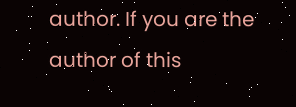author. If you are the author of this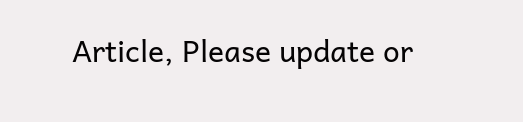Article, Please update or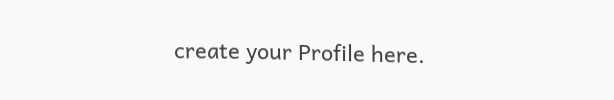create your Profile here.